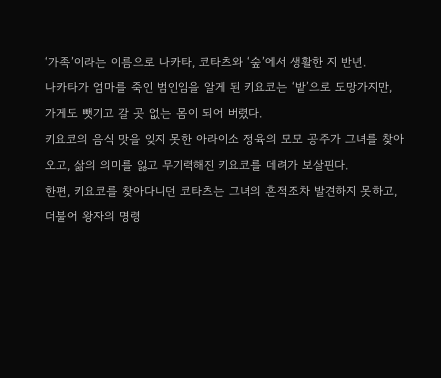‘가족’이라는 이름으로 나카타, 코타츠와 ‘숲’에서 생활한 지 반년.
나카타가 엄마를 죽인 범인임을 알게 된 키요코는 ‘밭’으로 도망가지만, 가게도 뺏기고 갈 곳 없는 몸이 되어 버렸다.
키요코의 음식 맛을 잊지 못한 아라이소 정육의 모모 공주가 그녀를 찾아오고, 삶의 의미를 잃고 무기력해진 키요코를 데려가 보살핀다.
한편, 키요코를 찾아다니던 코타츠는 그녀의 흔적조차 발견하지 못하고, 더불어 왕자의 명령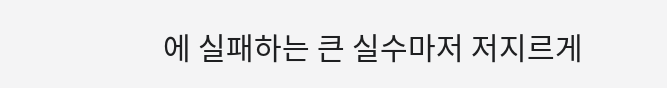에 실패하는 큰 실수마저 저지르게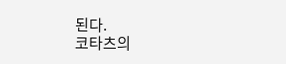된다.
코타츠의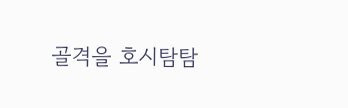골격을 호시탐탐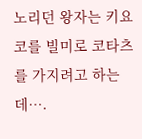노리던 왕자는 키요코를 빌미로 코타츠를 가지려고 하는데….